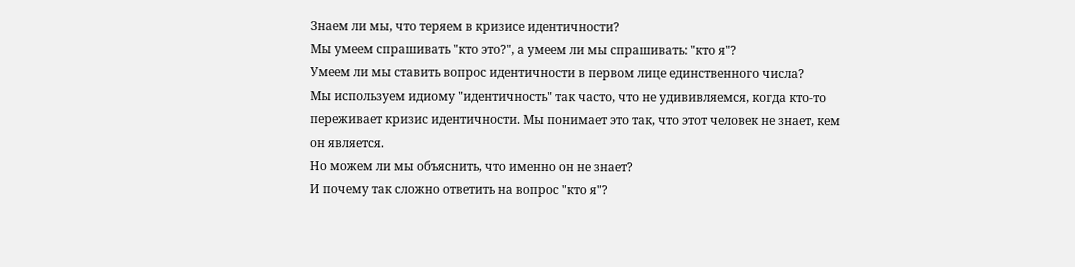Знаем ли мы, что теряем в кризисе идентичности?
Мы умеем спрашивать "кто это?", а умеем ли мы спрашивать: "кто я"?
Умеем ли мы ставить вопрос идентичности в первом лице единственного числа?
Мы используем идиому "идентичность" так часто, что не удививляемся, когда кто-то переживает кризис идентичности. Мы понимает это так, что этот человек не знает, кем он является.
Но можем ли мы объяснить, что именно он не знает?
И почему так сложно ответить на вопрос "кто я"?